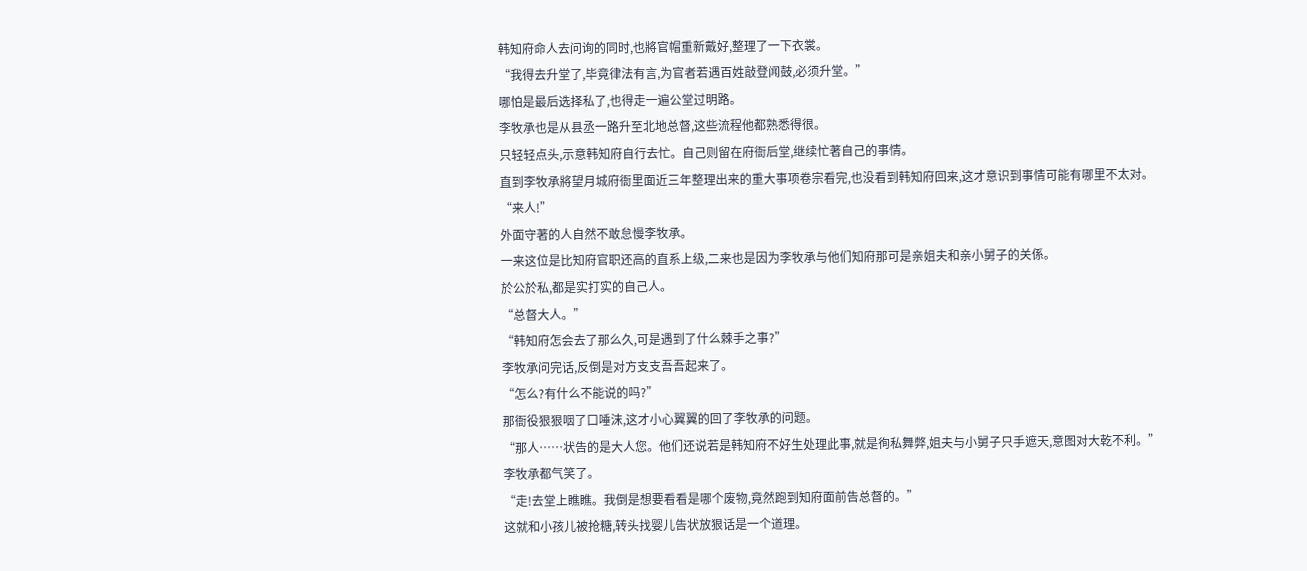韩知府命人去问询的同时,也將官帽重新戴好,整理了一下衣裳。
“我得去升堂了,毕竟律法有言,为官者若遇百姓敲登闻鼓,必须升堂。”
哪怕是最后选择私了,也得走一遍公堂过明路。
李牧承也是从县丞一路升至北地总督,这些流程他都熟悉得很。
只轻轻点头,示意韩知府自行去忙。自己则留在府衙后堂,继续忙著自己的事情。
直到李牧承將望月城府衙里面近三年整理出来的重大事项卷宗看完,也没看到韩知府回来,这才意识到事情可能有哪里不太对。
“来人!”
外面守著的人自然不敢怠慢李牧承。
一来这位是比知府官职还高的直系上级,二来也是因为李牧承与他们知府那可是亲姐夫和亲小舅子的关係。
於公於私,都是实打实的自己人。
“总督大人。”
“韩知府怎会去了那么久,可是遇到了什么棘手之事?”
李牧承问完话,反倒是对方支支吾吾起来了。
“怎么?有什么不能说的吗?”
那衙役狠狠咽了口唾沫,这才小心翼翼的回了李牧承的问题。
“那人……状告的是大人您。他们还说若是韩知府不好生处理此事,就是徇私舞弊,姐夫与小舅子只手遮天,意图对大乾不利。”
李牧承都气笑了。
“走!去堂上瞧瞧。我倒是想要看看是哪个废物,竟然跑到知府面前告总督的。”
这就和小孩儿被抢糖,转头找婴儿告状放狠话是一个道理。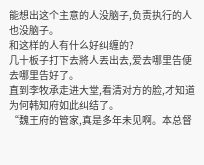能想出这个主意的人没脑子,负责执行的人也没脑子。
和这样的人有什么好纠缠的?
几十板子打下去將人丟出去,爱去哪里告便去哪里告好了。
直到李牧承走进大堂,看清对方的脸,才知道为何韩知府如此纠结了。
“魏王府的管家,真是多年未见啊。本总督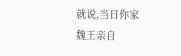就说,当日你家魏王亲自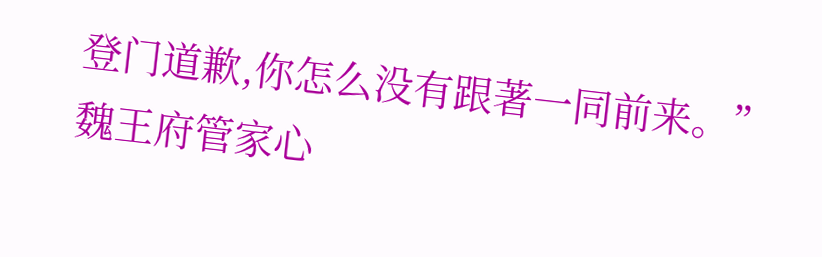登门道歉,你怎么没有跟著一同前来。”
魏王府管家心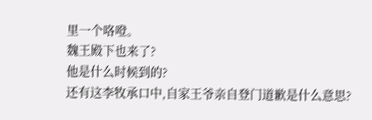里一个咯噔。
魏王殿下也来了?
他是什么时候到的?
还有这李牧承口中,自家王爷亲自登门道歉是什么意思?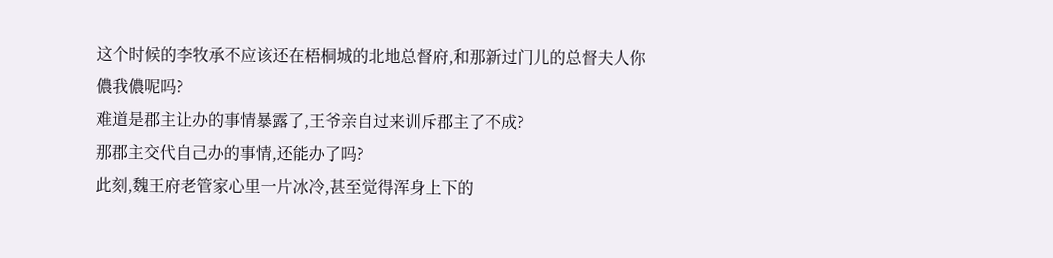这个时候的李牧承不应该还在梧桐城的北地总督府,和那新过门儿的总督夫人你儂我儂呢吗?
难道是郡主让办的事情暴露了,王爷亲自过来训斥郡主了不成?
那郡主交代自己办的事情,还能办了吗?
此刻,魏王府老管家心里一片冰冷,甚至觉得浑身上下的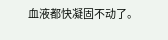血液都快凝固不动了。